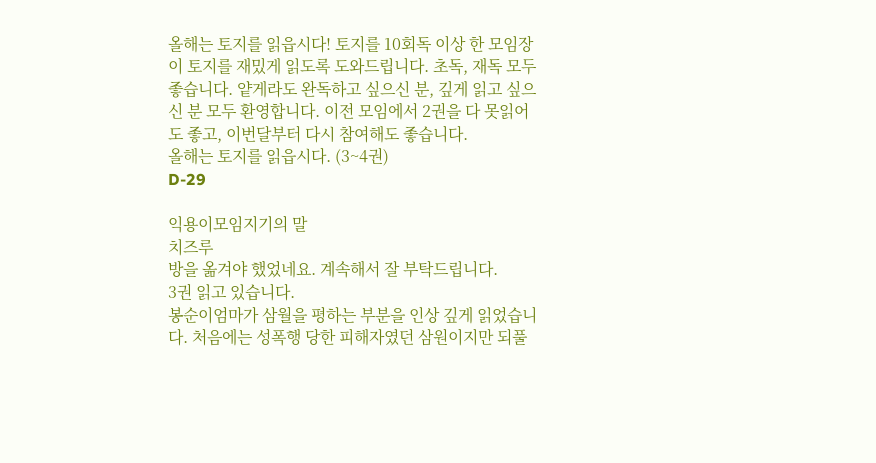올해는 토지를 읽읍시다! 토지를 10회독 이상 한 모임장이 토지를 재밌게 읽도록 도와드립니다. 초독, 재독 모두 좋습니다. 얕게라도 완독하고 싶으신 분, 깊게 읽고 싶으신 분 모두 환영합니다. 이전 모임에서 2권을 다 못읽어도 좋고, 이번달부터 다시 참여해도 좋습니다.
올해는 토지를 읽읍시다. (3~4권)
D-29

익용이모임지기의 말
치즈루
방을 옮겨야 했었네요. 계속해서 잘 부탁드립니다.
3권 읽고 있습니다.
봉순이엄마가 삼월을 평하는 부분을 인상 깊게 읽었습니다. 처음에는 성폭행 당한 피해자였던 삼원이지만 되풀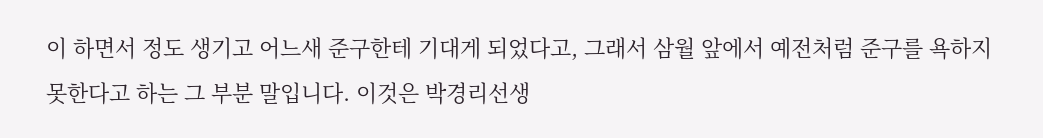이 하면서 정도 생기고 어느새 준구한테 기대게 되었다고, 그래서 삼월 앞에서 예전처럼 준구를 욕하지 못한다고 하는 그 부분 말입니다. 이것은 박경리선생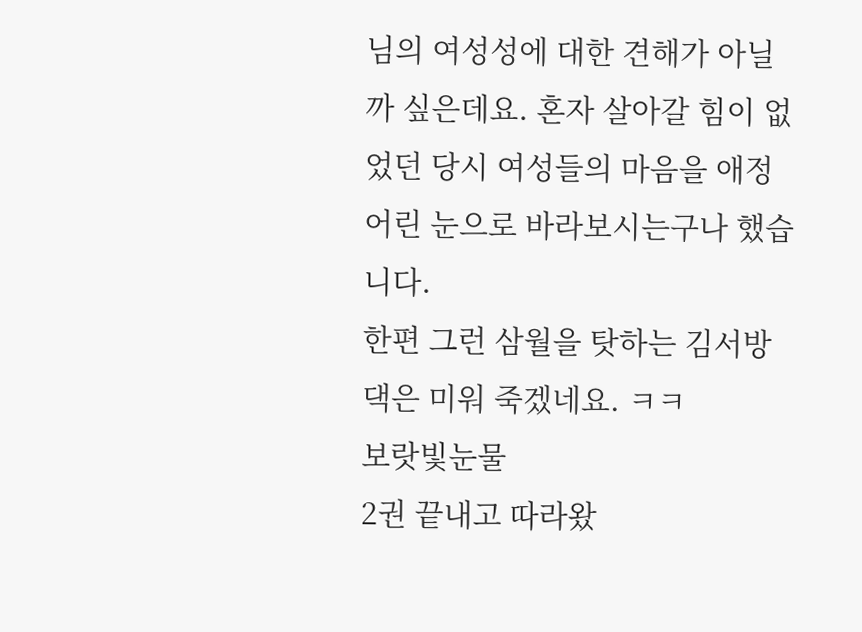님의 여성성에 대한 견해가 아닐까 싶은데요. 혼자 살아갈 힘이 없었던 당시 여성들의 마음을 애정 어린 눈으로 바라보시는구나 했습니다.
한편 그런 삼월을 탓하는 김서방댁은 미워 죽겠네요. ㅋㅋ
보랏빛눈물
2권 끝내고 따라왔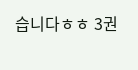습니다ㅎㅎ 3권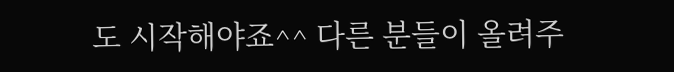도 시작해야죠^^ 다른 분들이 올려주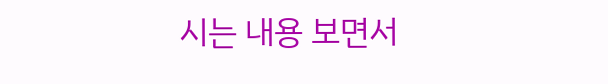시는 내용 보면서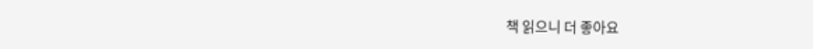책 읽으니 더 좋아요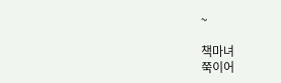~

책마녀
쭉이어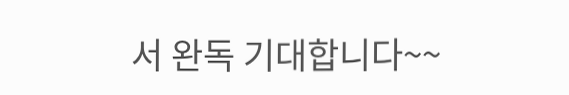서 완독 기대합니다~~